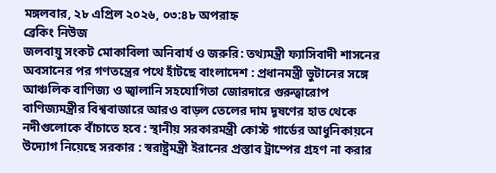মঙ্গলবার, ২৮ এপ্রিল ২০২৬, ০৩:৪৮ অপরাহ্ন
ব্রেকিং নিউজ
জলবায়ু সংকট মোকাবিলা অনিবার্য ও জরুরি: তথ্যমন্ত্রী ফ্যাসিবাদী শাসনের অবসানের পর গণতন্ত্রের পথে হাঁটছে বাংলাদেশ : প্রধানমন্ত্রী ভুটানের সঙ্গে আঞ্চলিক বাণিজ্য ও জ্বালানি সহযোগিতা জোরদারে গুরুত্বারোপ বাণিজ্যমন্ত্রীর বিশ্ববাজারে আরও বাড়ল তেলের দাম দূষণের হাত থেকে নদীগুলোকে বাঁচাতে হবে : স্থানীয় সরকারমন্ত্রী কোস্ট গার্ডের আধুনিকায়নে উদ্যোগ নিয়েছে সরকার : স্বরাষ্ট্রমন্ত্রী ইরানের প্রস্তাব ট্রাম্পের গ্রহণ না করার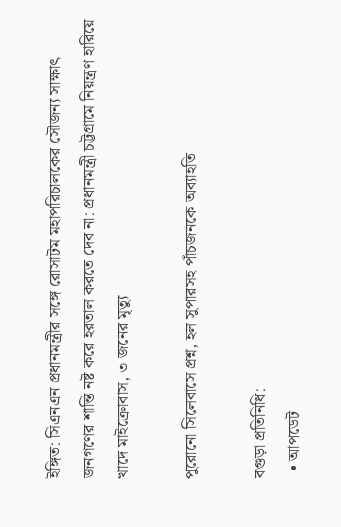ইঙ্গিত: সিএনএন প্রধানমন্ত্রীর সঙ্গে রোসাটম মহাপরিচালকের সৌজন্য সাক্ষাৎ জনগণের শান্তি নষ্ট করে হরতাল করতে দেব না: প্রধানমন্ত্রী চট্টগ্রামে নিয়ন্ত্রণ হারিয়ে খাদে মাইক্রোবাস, ৩ জনের মৃত্যু

পুরোনো সিলেবাসে প্রশ্ন, হল সুপারসহ পাঁচজনকে অব্যাহতি

বগুড়া প্রতিনিধি:
  • আপডেট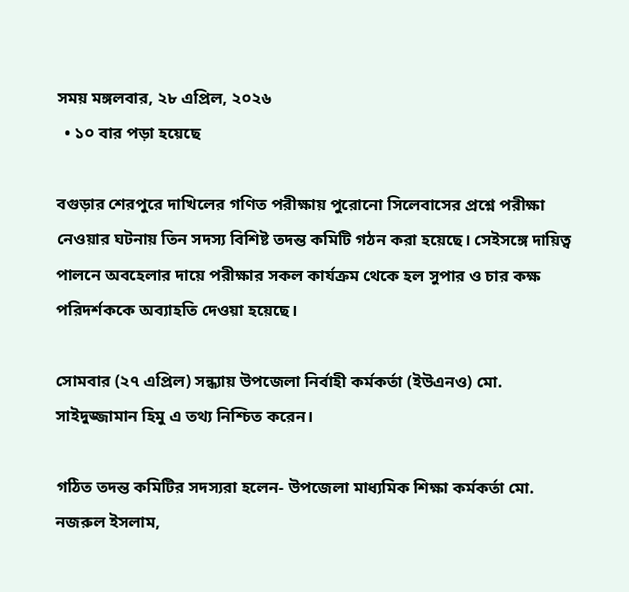সময় মঙ্গলবার, ২৮ এপ্রিল, ২০২৬
  • ১০ বার পড়া হয়েছে

বগুড়ার শেরপুরে দাখিলের গণিত পরীক্ষায় পুরোনো সিলেবাসের প্রশ্নে পরীক্ষা নেওয়ার ঘটনায় তিন সদস্য বিশিষ্ট তদন্ত কমিটি গঠন করা হয়েছে। সেইসঙ্গে দায়িত্ব পালনে অবহেলার দায়ে পরীক্ষার সকল কার্যক্রম থেকে হল সুপার ও চার কক্ষ পরিদর্শককে অব্যাহতি দেওয়া হয়েছে।

সোমবার (২৭ এপ্রিল) সন্ধ্যায় উপজেলা নির্বাহী কর্মকর্তা (ইউএনও) মো. সাইদুজ্জামান হিমু এ তথ্য নিশ্চিত করেন।

গঠিত তদন্ত কমিটির সদস্যরা হলেন- উপজেলা মাধ্যমিক শিক্ষা কর্মকর্তা মো. নজরুল ইসলাম,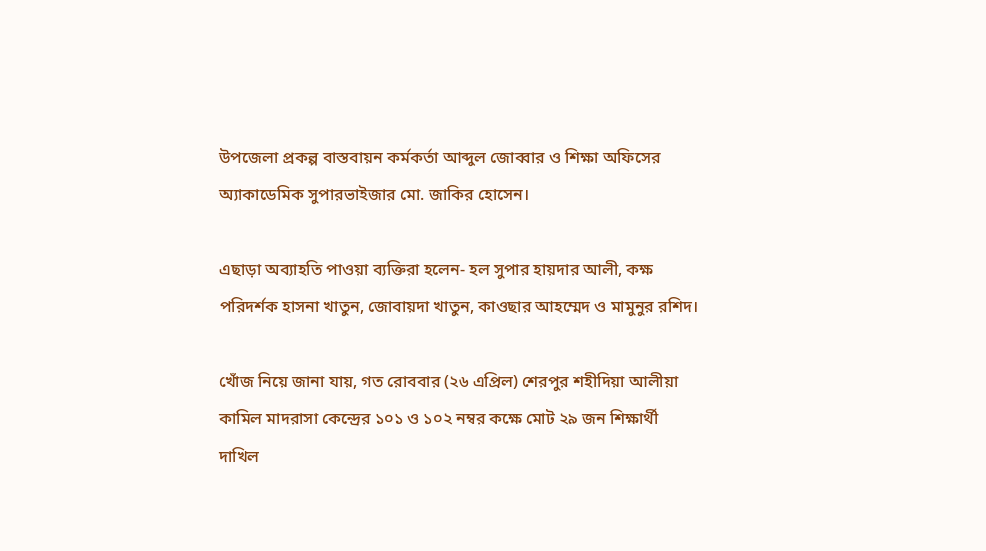উপজেলা প্রকল্প বাস্তবায়ন কর্মকর্তা আব্দুল জোব্বার ও শিক্ষা অফিসের অ্যাকাডেমিক সুপারভাইজার মো. জাকির হোসেন।

এছাড়া অব্যাহতি পাওয়া ব্যক্তিরা হলেন- হল সুপার হায়দার আলী, কক্ষ পরিদর্শক হাসনা খাতুন, জোবায়দা খাতুন, কাওছার আহম্মেদ ও মামুনুর রশিদ।

খোঁজ নিয়ে জানা যায়, গত রোববার (২৬ এপ্রিল) শেরপুর শহীদিয়া আলীয়া কামিল মাদরাসা কেন্দ্রের ১০১ ও ১০২ নম্বর কক্ষে মোট ২৯ জন শিক্ষার্থী দাখিল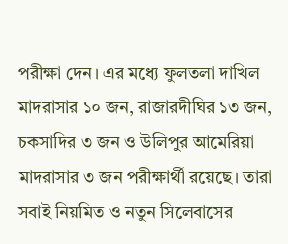পরীক্ষা দেন। এর মধ্যে ফুলতলা দাখিল মাদরাসার ১০ জন, রাজারদীঘির ১৩ জন, চকসাদির ৩ জন ও উলিপুর আমেরিয়া মাদরাসার ৩ জন পরীক্ষার্থী রয়েছে। তারা সবাই নিয়মিত ও নতুন সিলেবাসের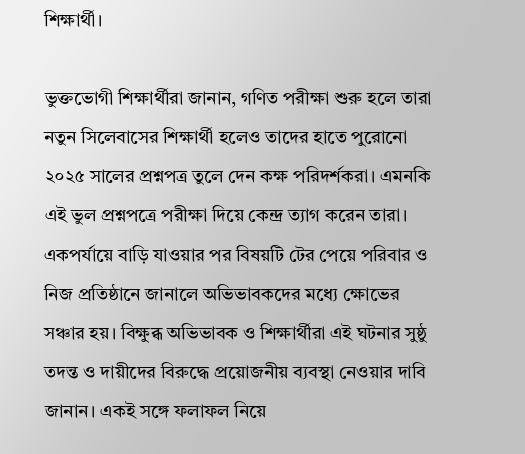শিক্ষার্থী।

ভুক্তভোগী শিক্ষার্থীরা জানান, গণিত পরীক্ষা শুরু হলে তারা নতুন সিলেবাসের শিক্ষার্থী হলেও তাদের হাতে পুরোনো ২০২৫ সালের প্রশ্নপত্র তুলে দেন কক্ষ পরিদর্শকরা। এমনকি এই ভুল প্রশ্নপত্রে পরীক্ষা দিয়ে কেন্দ্র ত্যাগ করেন তারা। একপর্যায়ে বাড়ি যাওয়ার পর বিষয়টি টের পেয়ে পরিবার ও নিজ প্রতিষ্ঠানে জানালে অভিভাবকদের মধ্যে ক্ষোভের সঞ্চার হয়। বিক্ষুব্ধ অভিভাবক ও শিক্ষার্থীরা এই ঘটনার সুষ্ঠু তদন্ত ও দায়ীদের বিরুদ্ধে প্রয়োজনীয় ব্যবস্থা নেওয়ার দাবি জানান। একই সঙ্গে ফলাফল নিয়ে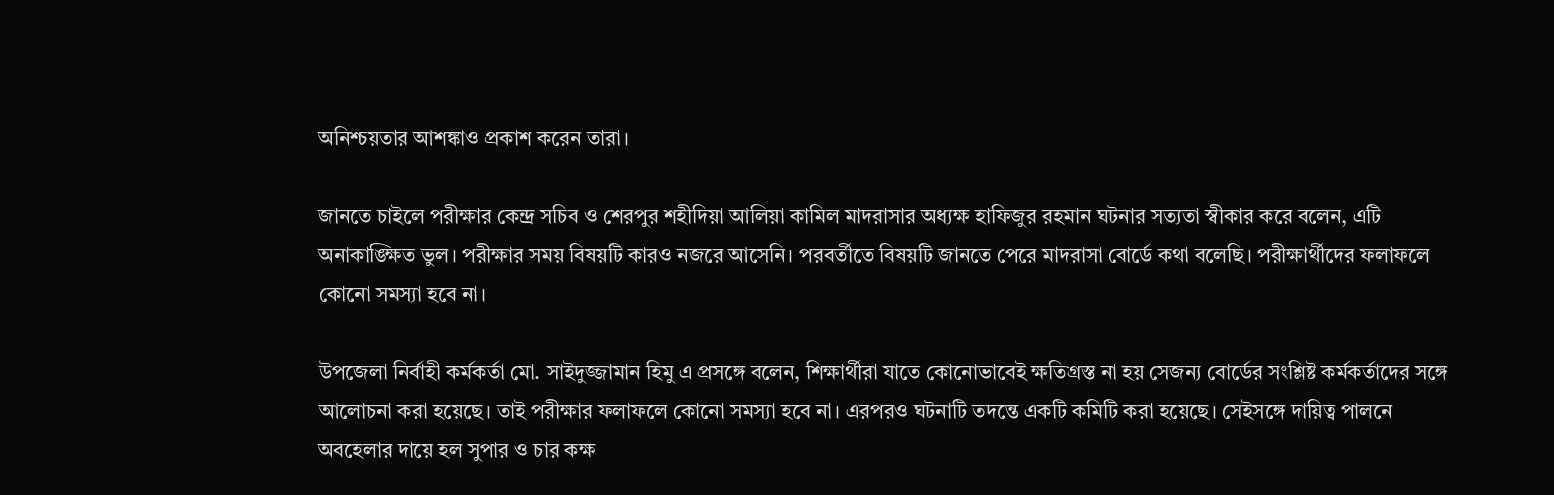অনিশ্চয়তার আশঙ্কাও প্রকাশ করেন তারা।

জানতে চাইলে পরীক্ষার কেন্দ্র সচিব ও শেরপুর শহীদিয়া আলিয়া কামিল মাদরাসার অধ্যক্ষ হাফিজুর রহমান ঘটনার সত্যতা স্বীকার করে বলেন, এটি অনাকাঙ্ক্ষিত ভুল। পরীক্ষার সময় বিষয়টি কারও নজরে আসেনি। পরবর্তীতে বিষয়টি জানতে পেরে মাদরাসা বোর্ডে কথা বলেছি। পরীক্ষার্থীদের ফলাফলে কোনো সমস্যা হবে না।

উপজেলা নির্বাহী কর্মকর্তা মো. সাইদুজ্জামান হিমু এ প্রসঙ্গে বলেন, শিক্ষার্থীরা যাতে কোনোভাবেই ক্ষতিগ্রস্ত না হয় সেজন্য বোর্ডের সংশ্লিষ্ট কর্মকর্তাদের সঙ্গে আলোচনা করা হয়েছে। তাই পরীক্ষার ফলাফলে কোনো সমস্যা হবে না। এরপরও ঘটনাটি তদন্তে একটি কমিটি করা হয়েছে। সেইসঙ্গে দায়িত্ব পালনে অবহেলার দায়ে হল সুপার ও চার কক্ষ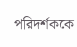পরিদর্শককে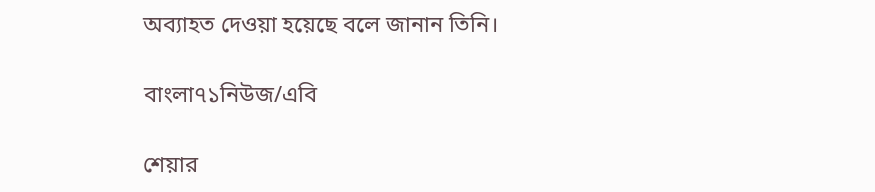অব্যাহত দেওয়া হয়েছে বলে জানান তিনি।

বাংলা৭১নিউজ/এবি

শেয়ার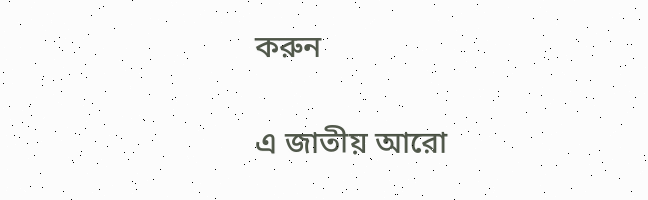করুন

এ জাতীয় আরো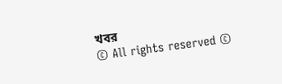খবর
© All rights reserved ©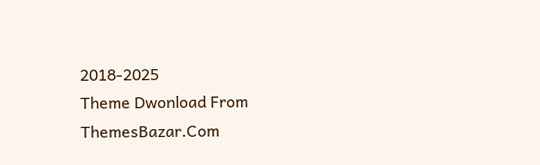2018-2025
Theme Dwonload From ThemesBazar.Com